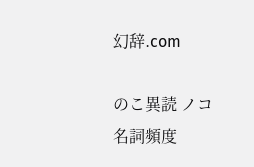幻辞.com

のこ異読 ノコ
名詞頻度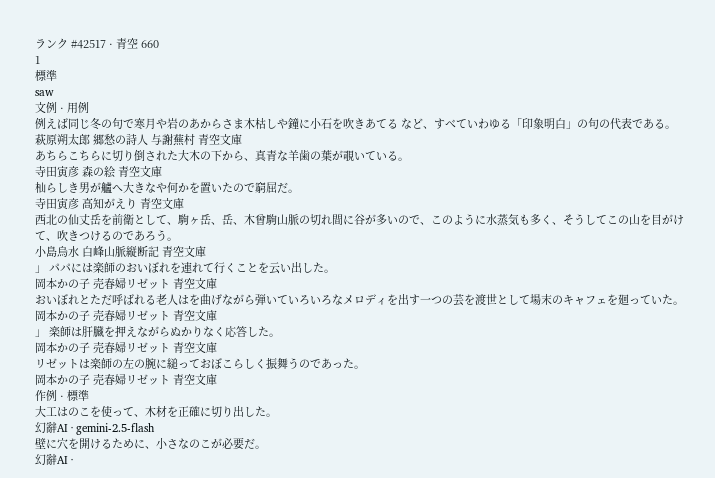ランク #42517 · 青空 660
1
標準
saw
文例 · 用例
例えば同じ冬の句で寒月や岩のあからさま木枯しや鐘に小石を吹きあてる など、すべていわゆる「印象明白」の句の代表である。
萩原朔太郎 郷愁の詩人 与謝蕪村 青空文庫
あちらこちらに切り倒された大木の下から、真青な羊歯の葉が覗いている。
寺田寅彦 森の絵 青空文庫
杣らしき男が艫へ大きなや何かを置いたので窮屈だ。
寺田寅彦 高知がえり 青空文庫
西北の仙丈岳を前衛として、駒ヶ岳、岳、木曾駒山脈の切れ間に谷が多いので、このように水蒸気も多く、そうしてこの山を目がけて、吹きつけるのであろう。
小島烏水 白峰山脈縦断記 青空文庫
」 パパには楽師のおいぼれを連れて行くことを云い出した。
岡本かの子 売春婦リゼット 青空文庫
おいぼれとただ呼ばれる老人はを曲げながら弾いていろいろなメロディを出す一つの芸を渡世として場末のキャフェを廻っていた。
岡本かの子 売春婦リゼット 青空文庫
」 楽師は肝臓を押えながらぬかりなく応答した。
岡本かの子 売春婦リゼット 青空文庫
リゼットは楽師の左の腕に縋っておぼこらしく振舞うのであった。
岡本かの子 売春婦リゼット 青空文庫
作例 · 標準
大工はのこを使って、木材を正確に切り出した。
幻辭AI · gemini-2.5-flash
壁に穴を開けるために、小さなのこが必要だ。
幻辭AI ·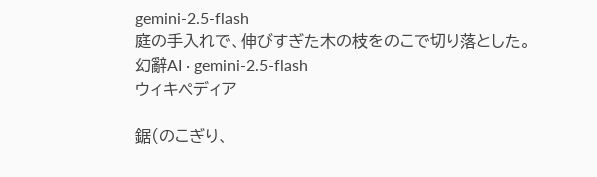gemini-2.5-flash
庭の手入れで、伸びすぎた木の枝をのこで切り落とした。
幻辭AI · gemini-2.5-flash
ウィキペディア

鋸(のこぎり、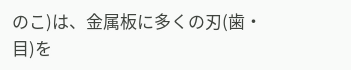のこ)は、金属板に多くの刃(歯・目)を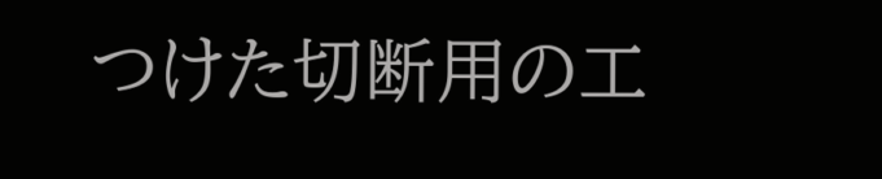つけた切断用の工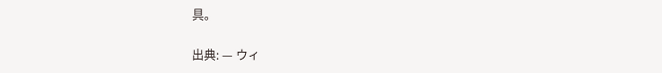具。

出典: — ウィ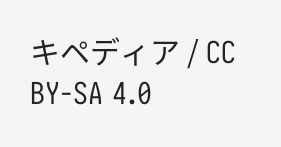キペディア / CC BY-SA 4.0